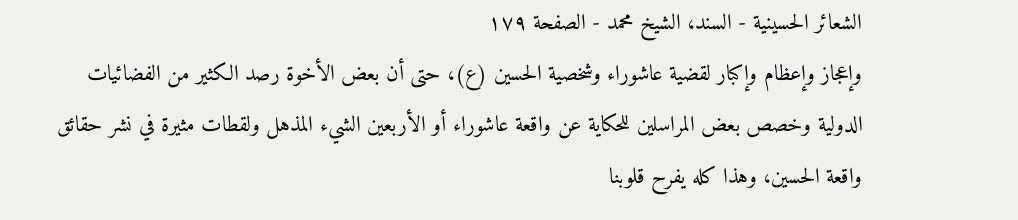الشعائر الحسينية - السند، الشيخ محمد - الصفحة ١٧٩
وإعجاز وإعظام وإكبار لقضية عاشوراء وشخصية الحسين (ع)، حتى أن بعض الأخوة رصد الكثير من الفضائيات الدولية وخصص بعض المراسلين للحكاية عن واقعة عاشوراء أو الأربعين الشيء المذهل ولقطات مثيرة في نشر حقائق واقعة الحسين، وهذا كله يفرح قلوبنا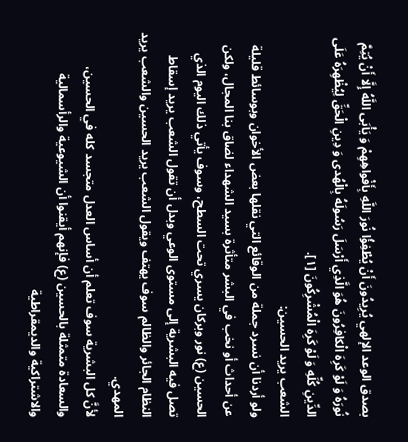بصدق الوعد الإلهي يُرِيدُونَ أَنْ يُطْفِؤُا نُورَ اللَّهِ بِأَفْواهِهِمْ وَ يَأْبَى اللَّهُ إِلَّا أَنْ يُتِمَّ نُورَهُ وَ لَوْ كَرِهَ الْكافِرُونَ هُوَ الَّذِي أَرْسَلَ رَسُولَهُ بِالْهُدى وَ دِينِ الْحَقِّ لِيُظْهِرَهُ عَلَى الدِّينِ كُلِّهِ وَ لَوْ كَرِهَ الْمُشْرِكُونَ [١].
الشعب يريد الحسين:
ولو أردنا أن نسرد جملة من الوقائع التي نقلها بعض الأخوان وبوسائط قليلة عن أحداث أو نخب في البشر متأثرة بسيد الشهداء لضاق بنا المجال، ولكن الحسين (ع) نور وبركان يسري تحت السطح، وسوف يأتي ذلك اليوم الذي تصل فيه البشرية إلى مستوى الوعي وبدل أن تقول الشعب يريد إسقاط النظام الجائر والظالم سوف يهتف ويقول الشعب يريد الحسين والشعب يريد المهدي.
لأنَّ كل البشرية سوف تعلم أن أساس العدل متجسد كله في الحسين، والسعادة متمثلة بالحسين (ع) فإنهم أيقنوا أن الشيوعية والرأسمالية والاشتراكية والديمقراطية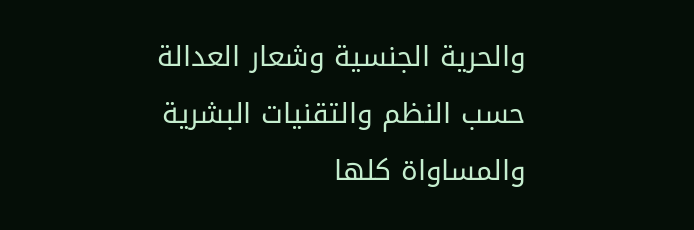والحرية الجنسية وشعار العدالة حسب النظم والتقنيات البشرية والمساواة كلها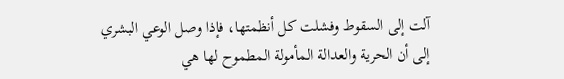آلت إلى السقوط وفشلت كل أنظمتها، فإذا وصل الوعي البشري إلى أن الحرية والعدالة المأمولة المطموح لها هي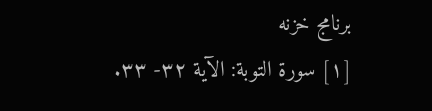برنامج خزنه
[١] سورة التوبة: الآية ٣٢- ٣٣.